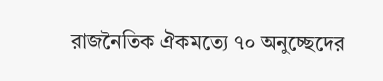রাজনৈতিক ঐকমত্যে ৭০ অনুচ্ছেদের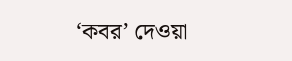‘কবর’ দেওয়া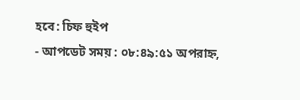হবে: চিফ হুইপ
- আপডেট সময় : ০৮:৪৯:৫১ অপরাহ্ন,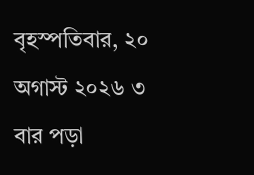বৃহস্পতিবার, ২০ অগাস্ট ২০২৬ ৩ বার পড়া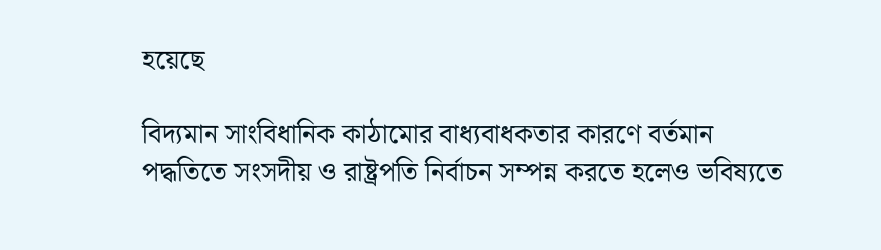হয়েছে

বিদ্যমান সাংবিধানিক কাঠামোর বাধ্যবাধকতার কারণে বর্তমান পদ্ধতিতে সংসদীয় ও রাষ্ট্রপতি নির্বাচন সম্পন্ন করতে হলেও ভবিষ্যতে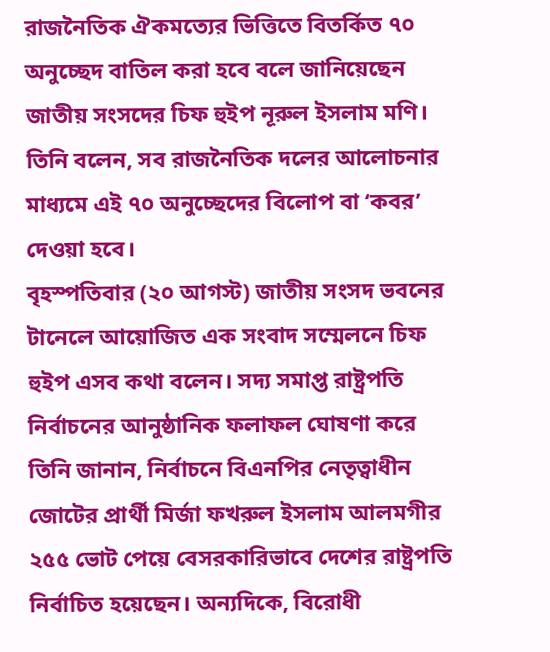রাজনৈতিক ঐকমত্যের ভিত্তিতে বিতর্কিত ৭০ অনুচ্ছেদ বাতিল করা হবে বলে জানিয়েছেন জাতীয় সংসদের চিফ হুইপ নূরুল ইসলাম মণি। তিনি বলেন, সব রাজনৈতিক দলের আলোচনার মাধ্যমে এই ৭০ অনুচ্ছেদের বিলোপ বা ‘কবর’ দেওয়া হবে।
বৃহস্পতিবার (২০ আগস্ট) জাতীয় সংসদ ভবনের টানেলে আয়োজিত এক সংবাদ সম্মেলনে চিফ হুইপ এসব কথা বলেন। সদ্য সমাপ্ত রাষ্ট্রপতি নির্বাচনের আনুষ্ঠানিক ফলাফল ঘোষণা করে তিনি জানান, নির্বাচনে বিএনপির নেতৃত্বাধীন জোটের প্রার্থী মির্জা ফখরুল ইসলাম আলমগীর ২৫৫ ভোট পেয়ে বেসরকারিভাবে দেশের রাষ্ট্রপতি নির্বাচিত হয়েছেন। অন্যদিকে, বিরোধী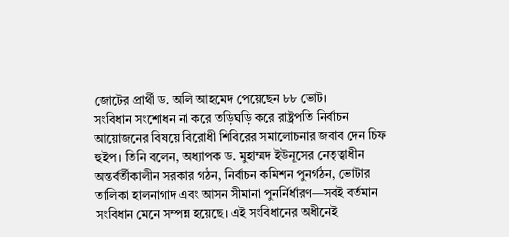জোটের প্রার্থী ড. অলি আহমেদ পেয়েছেন ৮৮ ভোট।
সংবিধান সংশোধন না করে তড়িঘড়ি করে রাষ্ট্রপতি নির্বাচন আয়োজনের বিষয়ে বিরোধী শিবিরের সমালোচনার জবাব দেন চিফ হুইপ। তিনি বলেন, অধ্যাপক ড. মুহাম্মদ ইউনূসের নেতৃত্বাধীন অন্তর্বর্তীকালীন সরকার গঠন, নির্বাচন কমিশন পুনর্গঠন, ভোটার তালিকা হালনাগাদ এবং আসন সীমানা পুনর্নির্ধারণ—সবই বর্তমান সংবিধান মেনে সম্পন্ন হয়েছে। এই সংবিধানের অধীনেই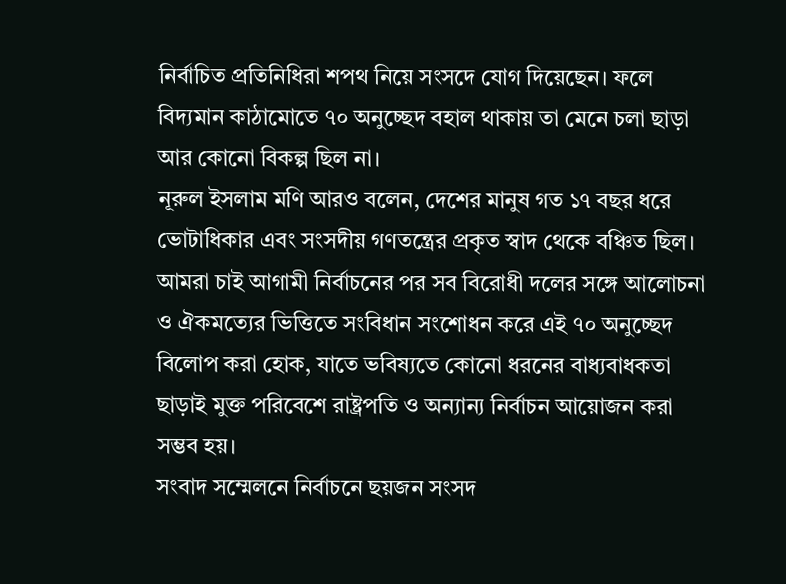নির্বাচিত প্রতিনিধিরা শপথ নিয়ে সংসদে যোগ দিয়েছেন। ফলে বিদ্যমান কাঠামোতে ৭০ অনুচ্ছেদ বহাল থাকায় তা মেনে চলা ছাড়া আর কোনো বিকল্প ছিল না।
নূরুল ইসলাম মণি আরও বলেন, দেশের মানুষ গত ১৭ বছর ধরে ভোটাধিকার এবং সংসদীয় গণতন্ত্রের প্রকৃত স্বাদ থেকে বঞ্চিত ছিল। আমরা চাই আগামী নির্বাচনের পর সব বিরোধী দলের সঙ্গে আলোচনা ও ঐকমত্যের ভিত্তিতে সংবিধান সংশোধন করে এই ৭০ অনুচ্ছেদ বিলোপ করা হোক, যাতে ভবিষ্যতে কোনো ধরনের বাধ্যবাধকতা ছাড়াই মুক্ত পরিবেশে রাষ্ট্রপতি ও অন্যান্য নির্বাচন আয়োজন করা সম্ভব হয়।
সংবাদ সম্মেলনে নির্বাচনে ছয়জন সংসদ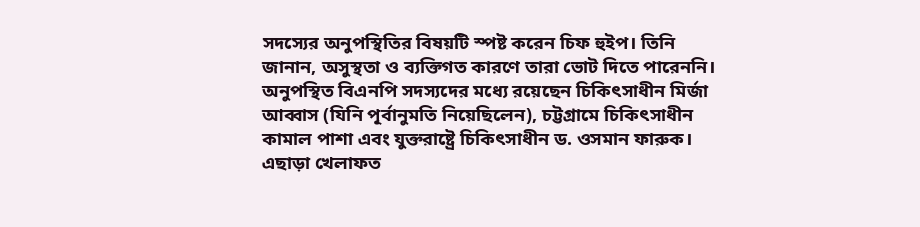সদস্যের অনুপস্থিতির বিষয়টি স্পষ্ট করেন চিফ হুইপ। তিনি জানান, অসুস্থতা ও ব্যক্তিগত কারণে তারা ভোট দিতে পারেননি। অনুপস্থিত বিএনপি সদস্যদের মধ্যে রয়েছেন চিকিৎসাধীন মির্জা আব্বাস (যিনি পূর্বানুমতি নিয়েছিলেন), চট্টগ্রামে চিকিৎসাধীন কামাল পাশা এবং যুক্তরাষ্ট্রে চিকিৎসাধীন ড. ওসমান ফারুক। এছাড়া খেলাফত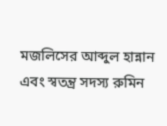মজলিসের আব্দুল হান্নান এবং স্বতন্ত্র সদস্য রুমিন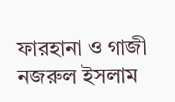ফারহানা ও গাজী নজরুল ইসলাম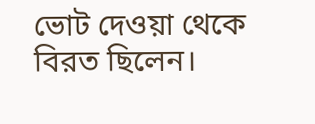ভোট দেওয়া থেকে বিরত ছিলেন।